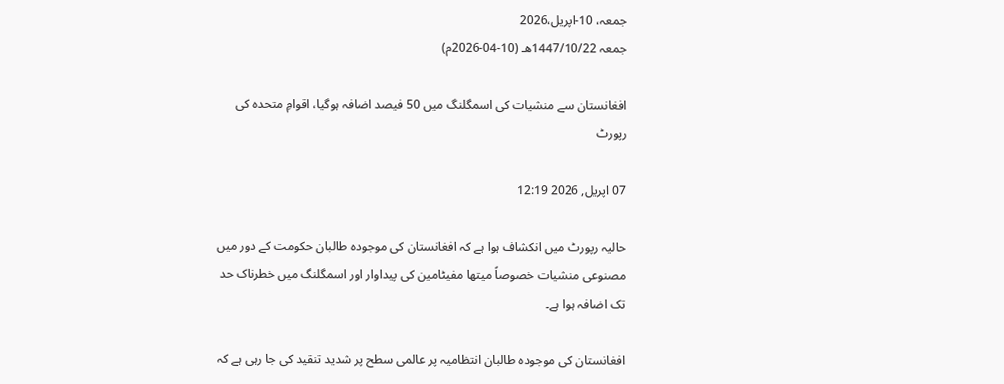جمعہ، 10-اپریل،2026
جمعہ 1447/10/22هـ (10-04-2026م)

افغانستان سے منشیات کی اسمگلنگ میں 50 فیصد اضافہ ہوگیا، اقوامِ متحدہ کی رپورٹ

07 اپریل, 2026 12:19

حالیہ رپورٹ میں انکشاف ہوا ہے کہ افغانستان کی موجودہ طالبان حکومت کے دور میں مصنوعی منشیات خصوصاً میتھا مفیٹامین کی پیداوار اور اسمگلنگ میں خطرناک حد تک اضافہ ہوا ہے۔

افغانستان کی موجودہ طالبان انتظامیہ پر عالمی سطح پر شدید تنقید کی جا رہی ہے کہ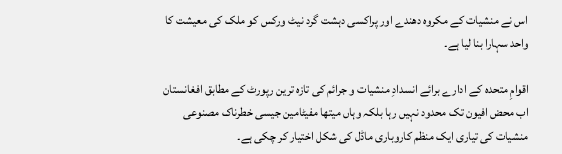اس نے منشیات کے مکروہ دھندے اور پراکسی دہشت گرد نیٹ ورکس کو ملک کی معیشت کا واحد سہارا بنا لیا ہے۔

اقوامِ متحدہ کے ادارے برائے انسدادِ منشیات و جرائم کی تازہ ترین رپورٹ کے مطابق افغانستان اب محض افیون تک محدود نہیں رہا بلکہ وہاں میتھا مفیٹامین جیسی خطرناک مصنوعی منشیات کی تیاری ایک منظم کاروباری ماڈل کی شکل اختیار کر چکی ہے۔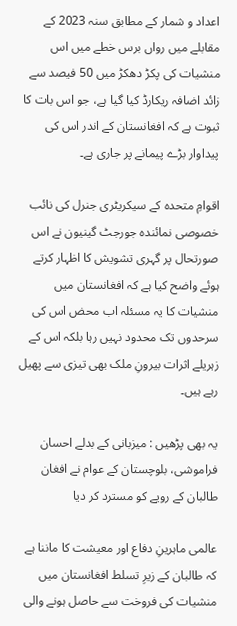اعداد و شمار کے مطابق سنہ 2023 کے مقابلے میں رواں برس خطے میں اس منشیات کی پکڑ دھکڑ میں 50 فیصد سے زائد اضافہ ریکارڈ کیا گیا ہے، جو اس بات کا ثبوت ہے کہ افغانستان کے اندر اس کی پیداوار بڑے پیمانے پر جاری ہے۔

اقوامِ متحدہ کے سیکریٹری جنرل کی نائب خصوصی نمائندہ جورجٹ گینیون نے اس صورتحال پر گہری تشویش کا اظہار کرتے ہوئے واضح کیا ہے کہ افغانستان میں منشیات کا یہ مسئلہ اب محض اس کی سرحدوں تک محدود نہیں رہا بلکہ اس کے زہریلے اثرات بیرونِ ملک بھی تیزی سے پھیل رہے ہیں۔

یہ بھی پڑھیں : میزبانی کے بدلے احسان فراموشی، بلوچستان کے عوام نے افغان طالبان کے رویے کو مسترد کر دیا

عالمی ماہرینِ دفاع اور معیشت کا ماننا ہے کہ طالبان کے زیرِ تسلط افغانستان میں منشیات کی فروخت سے حاصل ہونے والی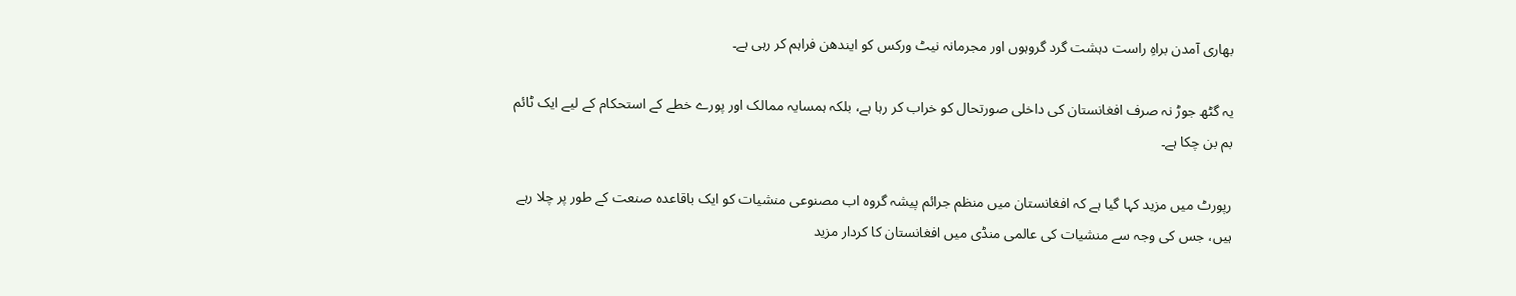بھاری آمدن براہِ راست دہشت گرد گروہوں اور مجرمانہ نیٹ ورکس کو ایندھن فراہم کر رہی ہے۔

یہ گٹھ جوڑ نہ صرف افغانستان کی داخلی صورتحال کو خراب کر رہا ہے، بلکہ ہمسایہ ممالک اور پورے خطے کے استحکام کے لیے ایک ٹائم بم بن چکا ہے۔

رپورٹ میں مزید کہا گیا ہے کہ افغانستان میں منظم جرائم پیشہ گروہ اب مصنوعی منشیات کو ایک باقاعدہ صنعت کے طور پر چلا رہے ہیں، جس کی وجہ سے منشیات کی عالمی منڈی میں افغانستان کا کردار مزید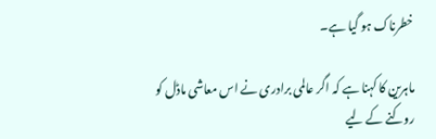خطرناک ہو گیا ہے۔

ماہرین کا کہنا ہے کہ اگر عالمی برادری نے اس معاشی ماڈل کو روکنے کے لیے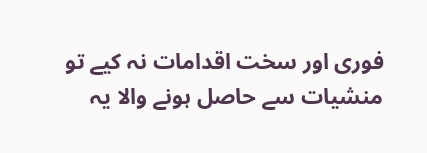فوری اور سخت اقدامات نہ کیے تو منشیات سے حاصل ہونے والا یہ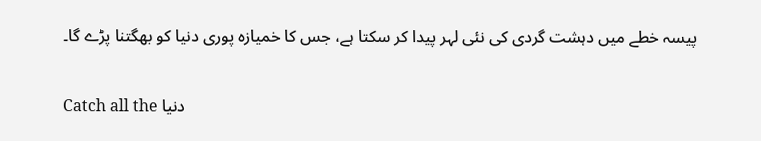پیسہ خطے میں دہشت گردی کی نئی لہر پیدا کر سکتا ہے، جس کا خمیازہ پوری دنیا کو بھگتنا پڑے گا۔

Catch all the دنیا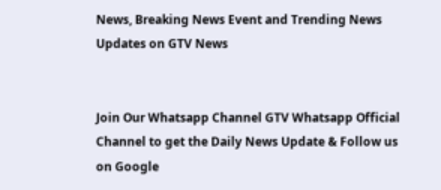News, Breaking News Event and Trending News Updates on GTV News


Join Our Whatsapp Channel GTV Whatsapp Official Channel to get the Daily News Update & Follow us on Google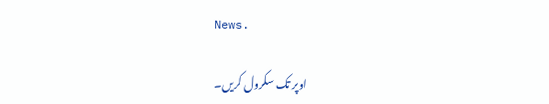News.

اوپر تک سکرول کریں۔